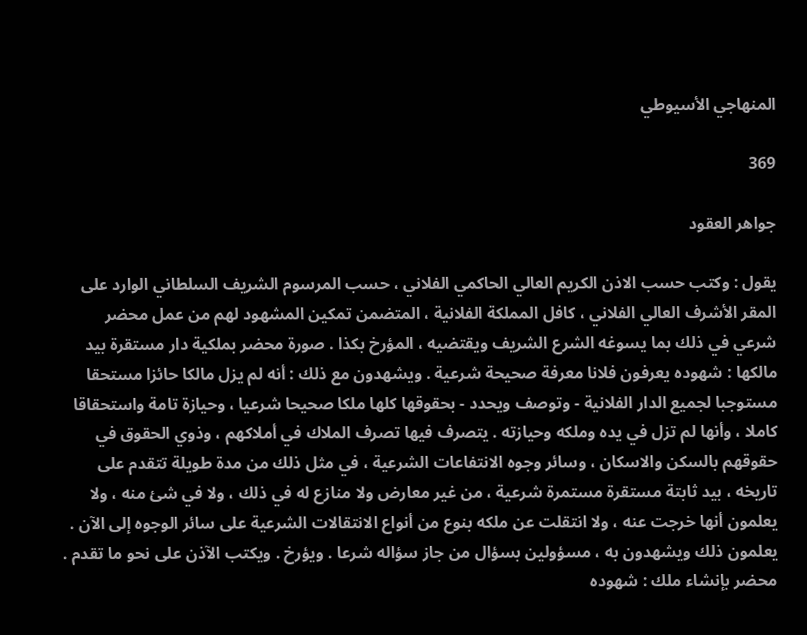المنهاجي الأسيوطي

369

جواهر العقود

يقول : وكتب حسب الاذن الكريم العالي الحاكمي الفلاني ، حسب المرسوم الشريف السلطاني الوارد على المقر الأشرف العالي الفلاني ، كافل المملكة الفلانية ، المتضمن تمكين المشهود لهم من عمل محضر شرعي في ذلك بما يسوغه الشرع الشريف ويقتضيه ، المؤرخ بكذا . صورة محضر بملكية دار مستقرة بيد مالكها : شهوده يعرفون فلانا معرفة صحيحة شرعية . ويشهدون مع ذلك : أنه لم يزل مالكا حائزا مستحقا مستوجبا لجميع الدار الفلانية - وتوصف ويحدد - بحقوقها كلها ملكا صحيحا شرعيا ، وحيازة تامة واستحقاقا كاملا ، وأنها لم تزل في يده وملكه وحيازته . يتصرف فيها تصرف الملاك في أملاكهم ، وذوي الحقوق في حقوقهم بالسكن والاسكان ، وسائر وجوه الانتفاعات الشرعية ، في مثل ذلك من مدة طويلة تتقدم على تاريخه ، بيد ثابتة مستقرة مستمرة شرعية ، من غير معارض ولا منازع له في ذلك ، ولا في شئ منه ، ولا يعلمون أنها خرجت عنه ، ولا انتقلت عن ملكه بنوع من أنواع الانتقالات الشرعية على سائر الوجوه إلى الآن . يعلمون ذلك ويشهدون به ، مسؤولين بسؤال من جاز سؤاله شرعا . ويؤرخ . ويكتب الآذن على نحو ما تقدم . محضر بإنشاء ملك : شهوده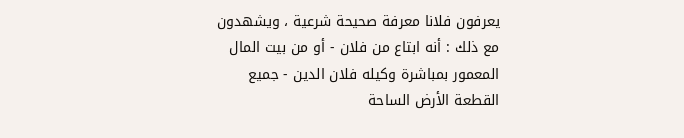يعرفون فلانا معرفة صحيحة شرعية ، ويشهدون مع ذلك : أنه ابتاع من فلان - أو من بيت المال المعمور بمباشرة وكيله فلان الدين - جميع القطعة الأرض الساحة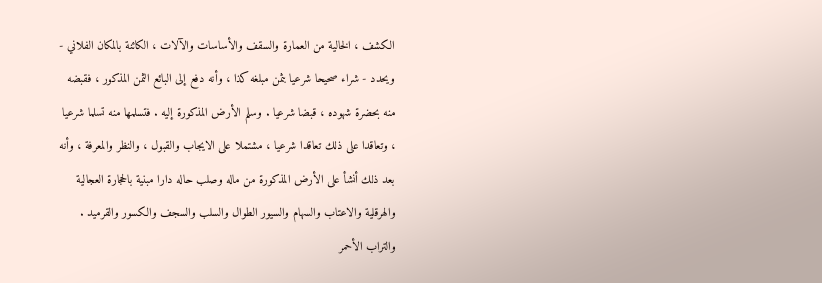الكشف ، الخالية من العمارة والسقف والأساسات والآلات ، الكائنة بالمكان الفلاني - ويحدد - شراء صحيحا شرعيا بثمن مبلغه كذا ، وأنه دفع إلى البائع الثمن المذكور ، فقبضه منه بحضرة شهوده ، قبضا شرعيا . وسلم الأرض المذكورة إليه . فتسلمها منه تسلما شرعيا ، وتعاقدا على ذلك تعاقدا شرعيا ، مشتملا على الايجاب والقبول ، والنظر والمعرفة ، وأنه بعد ذلك أنشأ على الأرض المذكورة من ماله وصلب حاله دارا مبنية بالحجارة العجالية والهرقلية والاعتاب والسهام والسيور الطوال والسلب والسجف والكسور والقرميد . والتراب الأحمر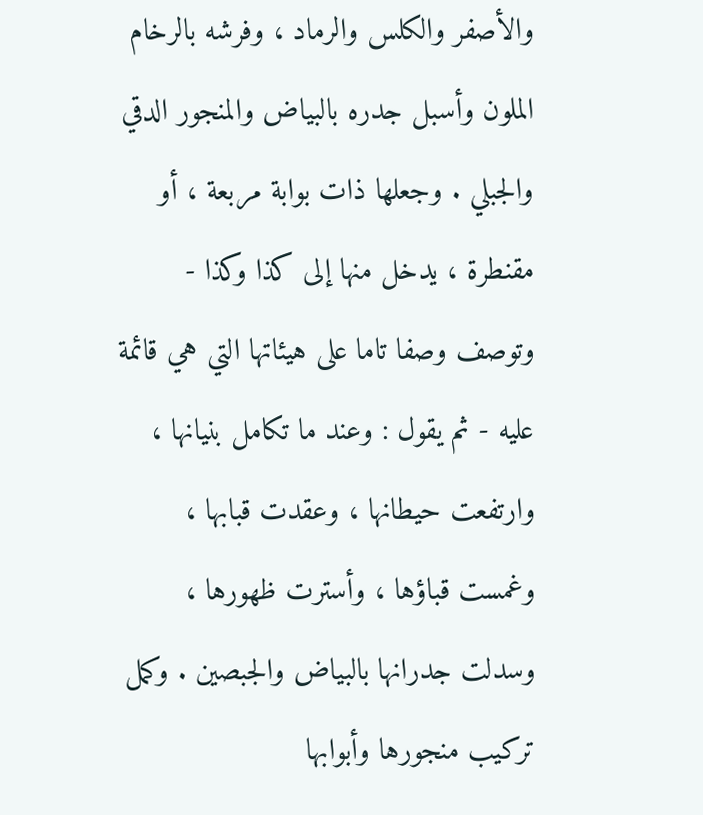والأصفر والكلس والرماد ، وفرشه بالرخام الملون وأسبل جدره بالبياض والمنجور الدقي والجبلي . وجعلها ذات بوابة مربعة ، أو مقنطرة ، يدخل منها إلى كذا وكذا - وتوصف وصفا تاما على هيئاتها التي هي قائمة عليه - ثم يقول : وعند ما تكامل بنيانها ، وارتفعت حيطانها ، وعقدت قبابها ، وغمست قباؤها ، وأسترت ظهورها ، وسدلت جدرانها بالبياض والجبصين . وكمل تركيب منجورها وأبوابها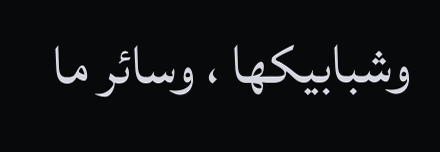وشبابيكها ، وسائر ما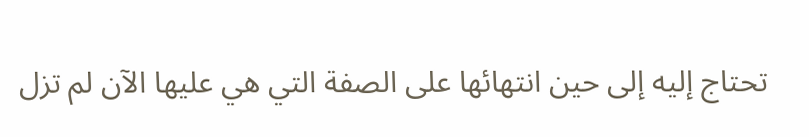تحتاج إليه إلى حين انتهائها على الصفة التي هي عليها الآن لم تزل